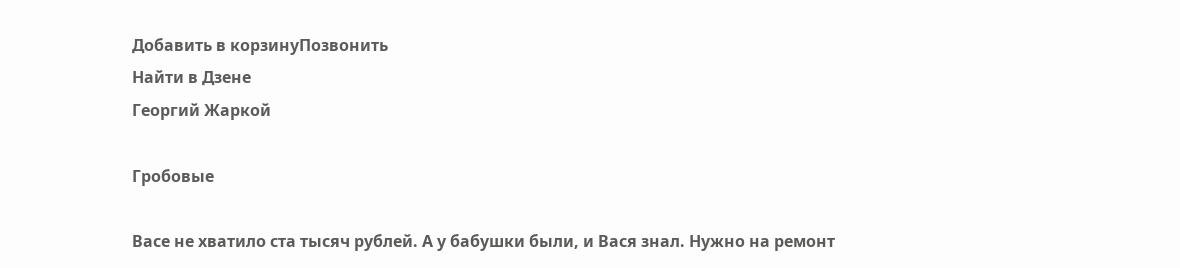Добавить в корзинуПозвонить
Найти в Дзене
Георгий Жаркой

Гробовые

Васе не хватило ста тысяч рублей. А у бабушки были, и Вася знал. Нужно на ремонт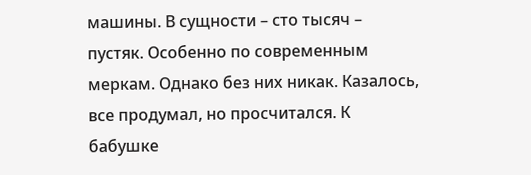машины. В сущности – сто тысяч – пустяк. Особенно по современным меркам. Однако без них никак. Казалось, все продумал, но просчитался. К бабушке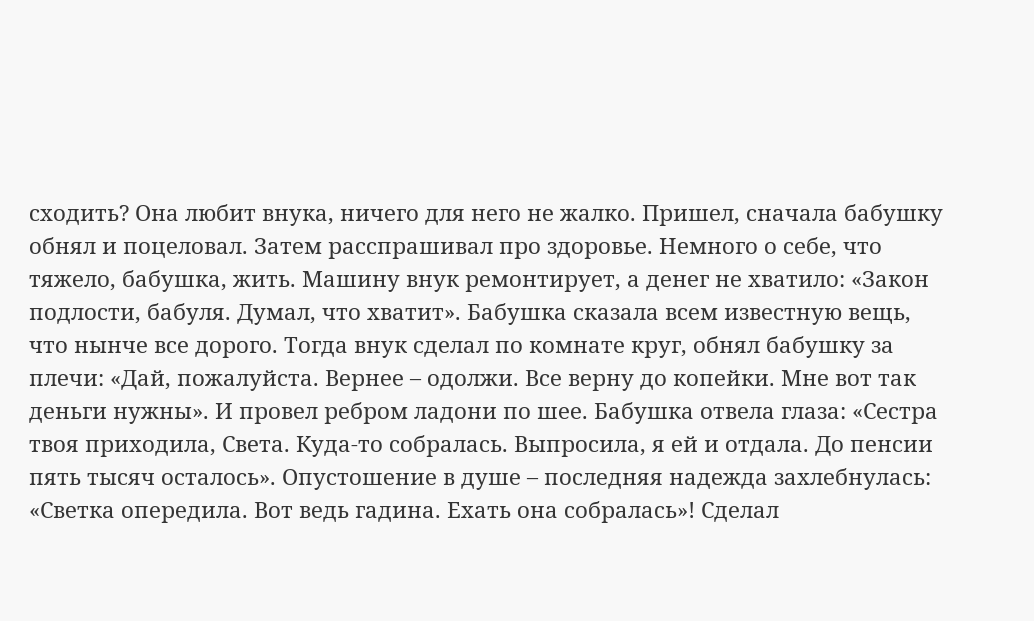сходить? Она любит внука, ничего для него не жалко. Пришел, сначала бабушку обнял и поцеловал. Затем расспрашивал про здоровье. Немного о себе, что тяжело, бабушка, жить. Машину внук ремонтирует, а денег не хватило: «Закон подлости, бабуля. Думал, что хватит». Бабушка сказала всем известную вещь, что нынче все дорого. Тогда внук сделал по комнате круг, обнял бабушку за плечи: «Дай, пожалуйста. Вернее – одолжи. Все верну до копейки. Мне вот так деньги нужны». И провел ребром ладони по шее. Бабушка отвела глаза: «Сестра твоя приходила, Света. Куда-то собралась. Выпросила, я ей и отдала. До пенсии пять тысяч осталось». Опустошение в душе – последняя надежда захлебнулась: «Светка опередила. Вот ведь гадина. Ехать она собралась»! Сделал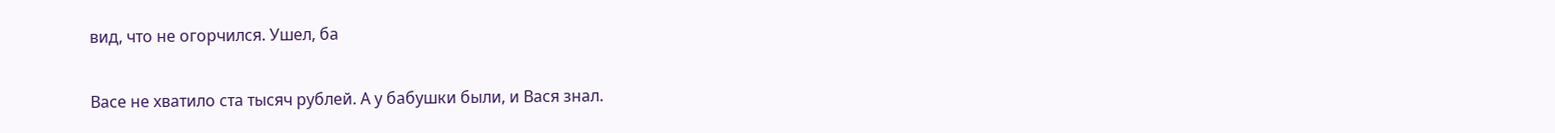вид, что не огорчился. Ушел, ба

Васе не хватило ста тысяч рублей. А у бабушки были, и Вася знал.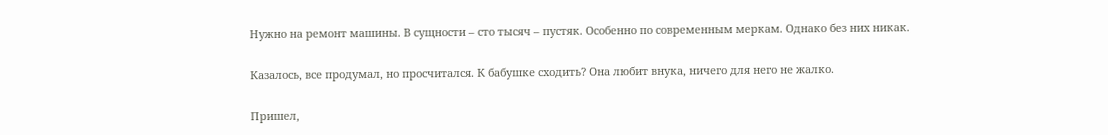Нужно на ремонт машины. В сущности – сто тысяч – пустяк. Особенно по современным меркам. Однако без них никак.

Казалось, все продумал, но просчитался. К бабушке сходить? Она любит внука, ничего для него не жалко.

Пришел,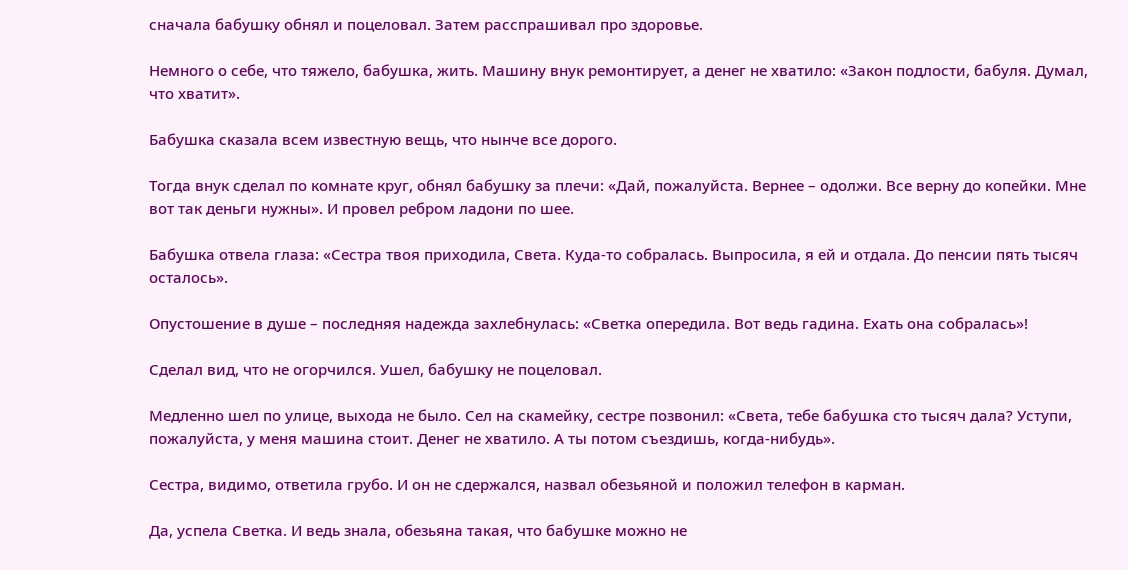сначала бабушку обнял и поцеловал. Затем расспрашивал про здоровье.

Немного о себе, что тяжело, бабушка, жить. Машину внук ремонтирует, а денег не хватило: «Закон подлости, бабуля. Думал, что хватит».

Бабушка сказала всем известную вещь, что нынче все дорого.

Тогда внук сделал по комнате круг, обнял бабушку за плечи: «Дай, пожалуйста. Вернее – одолжи. Все верну до копейки. Мне вот так деньги нужны». И провел ребром ладони по шее.

Бабушка отвела глаза: «Сестра твоя приходила, Света. Куда-то собралась. Выпросила, я ей и отдала. До пенсии пять тысяч осталось».

Опустошение в душе – последняя надежда захлебнулась: «Светка опередила. Вот ведь гадина. Ехать она собралась»!

Сделал вид, что не огорчился. Ушел, бабушку не поцеловал.

Медленно шел по улице, выхода не было. Сел на скамейку, сестре позвонил: «Света, тебе бабушка сто тысяч дала? Уступи, пожалуйста, у меня машина стоит. Денег не хватило. А ты потом съездишь, когда-нибудь».

Сестра, видимо, ответила грубо. И он не сдержался, назвал обезьяной и положил телефон в карман.

Да, успела Светка. И ведь знала, обезьяна такая, что бабушке можно не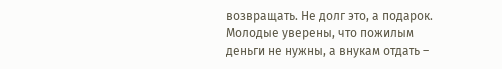возвращать. Не долг это, а подарок. Молодые уверены, что пожилым деньги не нужны, а внукам отдать –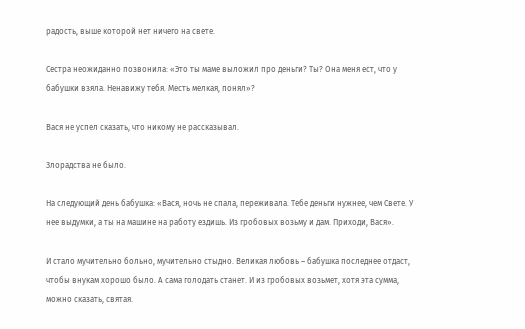радость, выше которой нет ничего на свете.

Сестра неожиданно позвонила: «Это ты маме выложил про деньги? Ты? Она меня ест, что у бабушки взяла. Ненавижу тебя. Месть мелкая, понял»?

Вася не успел сказать, что никому не рассказывал.

Злорадства не было.

На следующий день бабушка: «Вася, ночь не спала, переживала. Тебе деньги нужнее, чем Свете. У нее выдумки, а ты на машине на работу ездишь. Из гробовых возьму и дам. Приходи, Вася».

И стало мучительно больно, мучительно стыдно. Великая любовь – бабушка последнее отдаст, чтобы внукам хорошо было. А сама голодать станет. И из гробовых возьмет, хотя эта сумма, можно сказать, святая.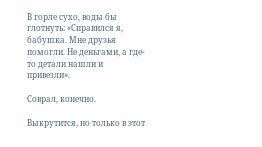В горле сухо, воды бы глотнуть: «Справился я, бабушка. Мне друзья помогли. Не деньгами, а где-то детали нашли и привезли».

Соврал, конечно.

Выкрутится, но только в этот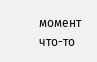момент что-то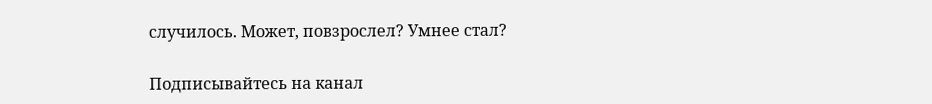случилось. Может, повзрослел? Умнее стал?

Подписывайтесь на канал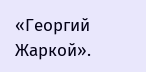«Георгий Жаркой».